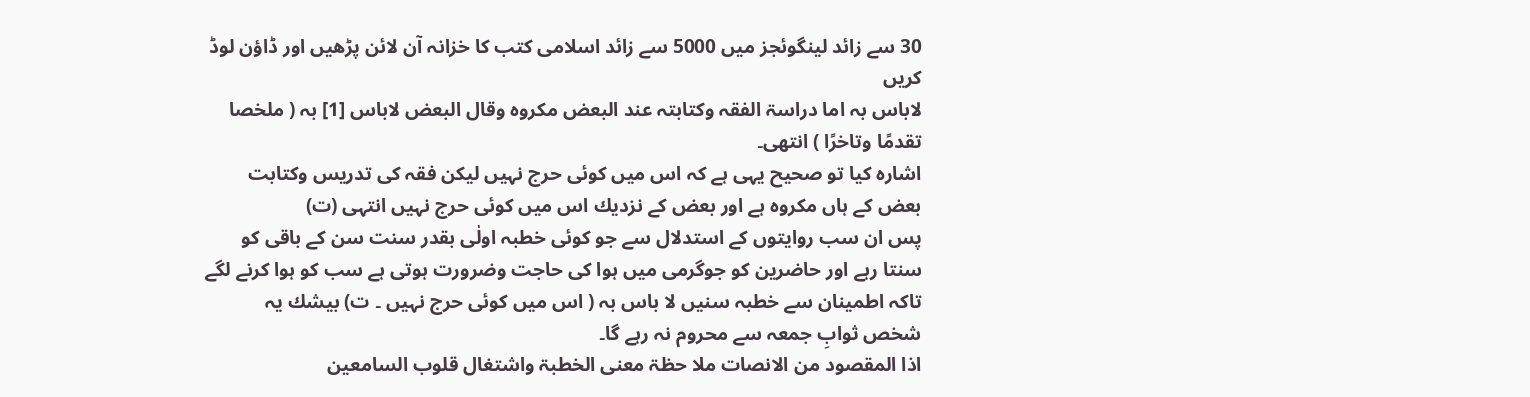30 سے زائد لینگوئجز میں 5000 سے زائد اسلامی کتب کا خزانہ آن لائن پڑھیں اور ڈاؤن لوڈ کریں
لاباس بہ اما دراسۃ الفقہ وکتابتہ عند البعض مکروہ وقال البعض لاباس [1] بہ ( ملخصا تقدمًا وتاخرًا ) انتھی۔
اشارہ کیا تو صحیح یہی ہے کہ اس میں کوئی حرج نہیں لیکن فقہ کی تدریس وکتابت بعض کے ہاں مکروہ ہے اور بعض کے نزدیك اس میں کوئی حرج نہیں انتہی (ت)
پس ان سب روایتوں کے استدلال سے جو کوئی خطبہ اولٰی بقدر سنت سن کے باقی کو سنتا رہے اور حاضرین کو جوگرمی میں ہوا کی حاجت وضرورت ہوتی ہے سب کو ہوا کرنے لگے تاکہ اطمینان سے خطبہ سنیں لا باس بہ ( اس میں کوئی حرج نہیں ۔ ت) بیشك یہ شخص ثوابِ جمعہ سے محروم نہ رہے گا۔
اذا المقصود من الانصات ملا حظۃ معنی الخطبۃ واشتغال قلوب السامعین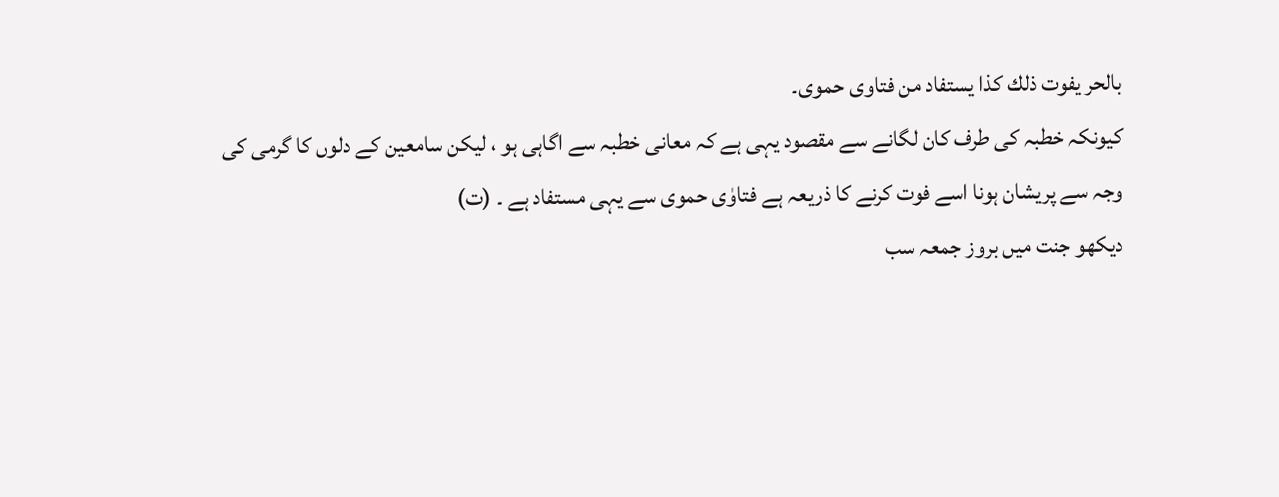بالحر یفوت ذلك کذا یستفاد من فتاوی حموی۔
کیونکہ خطبہ کی طرف کان لگانے سے مقصود یہی ہے کہ معانی خطبہ سے اگاہی ہو ، لیکن سامعین کے دلوں کا گرمی کی وجہ سے پریشان ہونا اسے فوت کرنے کا ذریعہ ہے فتاوٰی حموی سے یہی مستفاد ہے ۔ (ت)
دیکھو جنت میں بروز جمعہ سب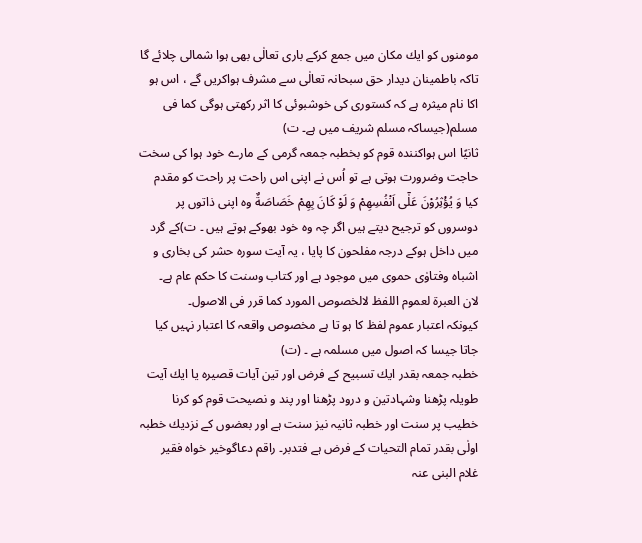مومنوں کو ایك مکان میں جمع کرکے باری تعالٰی بھی ہوا شمالی چلائے گا تاکہ باطمینان دیدار حق سبحانہ تعالٰی سے مشرف ہواکریں گے ، اس ہو اکا نام میثرہ ہے کہ کستوری کی خوشبوئی کا اثر رکھتی ہوگی کما فی مسلم(جیساکہ مسلم شریف میں ہے۔ ت)
ثانیًا اس ہواکنندہ قوم کو بخطبہ جمعہ گرمی کے مارے خود ہوا کی سخت حاجت وضرورت ہوتی ہے تو اُس نے اپنی اس راحت پر راحت کو مقدم کیا وَ یُؤْثِرُوْنَ عَلٰۤى اَنْفُسِهِمْ وَ لَوْ كَانَ بِهِمْ خَصَاصَةٌ وہ اپنی ذاتوں پر دوسروں کو ترجیح دیتے ہیں اگر چہ وہ خود بھوکے ہوتے ہیں ۔ ت)کے گرد میں داخل ہوکے درجہ مفلحون کا پایا ، یہ آیت سورہ حشر کی بخاری و اشباہ وفتاوٰی حموی میں موجود ہے اور کتاب وسنت کا حکم عام ہے۔
لان العبرۃ لعموم اللفظ لالخصوص المورد کما قرر فی الاصول۔
کیونکہ اعتبار عموم لفظ کا ہو تا ہے مخصوص واقعہ کا اعتبار نہیں کیا جاتا جیسا کہ اصول میں مسلمہ ہے ۔ (ت)
خطبہ جمعہ بقدر ایك تسبیح کے فرض اور تین آیات قصیرہ یا ایك آیت طویلہ پڑھنا وشہادتین و درود پڑھنا اور پند و نصیحت قوم کو کرنا خطیب پر سنت اور خطبہ ثانیہ نیز سنت ہے اور بعضوں کے نزدیك خطبہ اولٰی بقدر تمام التحیات کے فرض ہے فتدبر۔ راقم دعاگوخیر خواہ فقیر غلام البنی عنہ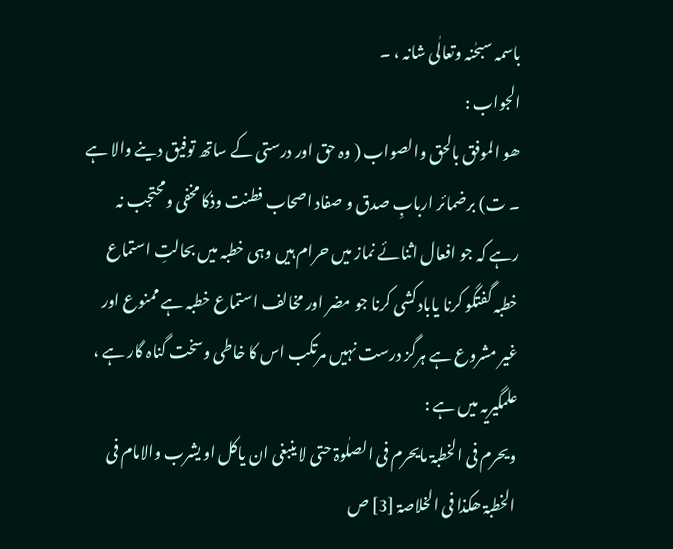باسمہ سبحٰنہ وتعالٰی شانہ ، ۔
الجواب :
ھو الموفق بالحق والصواب ( وہ حق اور درستی کے ساتھ توفیق دینے والا ہے ۔ ت) برضمائر اربابِ صدق و صفاد اصحاب فطنت وذکا مخفی ومحتجب نہ رہے کہ جو افعال اثنائے نماز میں حرام ہیں وہی خطبہ میں بحالتِ استماع خطبہ گفتگو کرنا یابادکشی کرنا جو مضر اور مخالف استماع خطبہ ہے ممنوع اور غیر مشروع ہے ہرگز درست نہیں مرتکب اس کا خاطی وسخت گناہ گار ہے ، علمگیریہ میں ہے :
ویحرم فی الخطبۃ مایحرم فی الصلٰوۃ حتی لا ینبغی ان یاکل او یشرب والامام فی الخطبۃ ھکذا فی الخلاصۃ [3] ص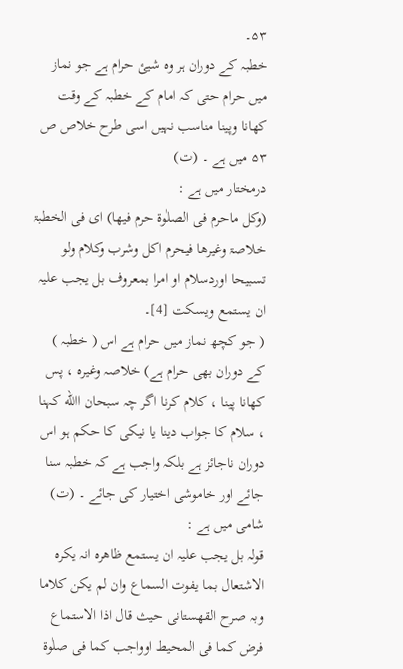۵۳۔
خطبہ کے دوران ہر وہ شیئ حرام ہے جو نماز میں حرام حتی کہ امام کے خطبہ کے وقت کھانا وپینا مناسب نہیں اسی طرح خلاص ص ۵۳ میں ہے ۔ (ت)
درمختار میں ہے :
(وکل ماحرم فی الصلٰوۃ حرم فیھا) ای فی الخطبۃ خلاصۃ وغیرھا فیحرم اکل وشرب وکلام ولو تسبیحا اوردسلام او امرا بمعروف بل یجب علیہ ان یستمع ویسکت [4]۔
( جو کچھ نماز میں حرام ہے اس ( خطبہ ) کے دوران بھی حرام ہے) خلاصہ وغیرہ ، پس کھانا پینا ، کلام کرنا اگر چہ سبحان االله کہنا ، سلام کا جواب دینا یا نیکی کا حکم ہو اس دوران ناجائز ہے بلکہ واجب ہے کہ خطبہ سنا جائے اور خاموشی اختیار کی جائے ۔ (ت)
شامی میں ہے :
قولہ بل یجب علیہ ان یستمع ظاھرہ انہ یکرہ الاشتعال بما یفوت السماع وان لم یکن کلاما وبہ صرح القھستانی حیث قال اذا الاستماع فرض کما فی المحیط اوواجب کما فی صلٰوۃ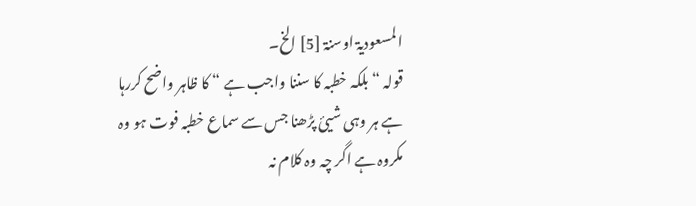المسعودیۃ اوسنۃ [5] الخ۔
قولہ “ بلکہ خطبہ کا سننا واجب ہے “ کا ظاہر واضح کررہا ہے ہر وہی شیئ پڑھنا جس سے سماع خطبہ فوت ہو وہ مکروہ ہے اگر چہ وہ کلام نہ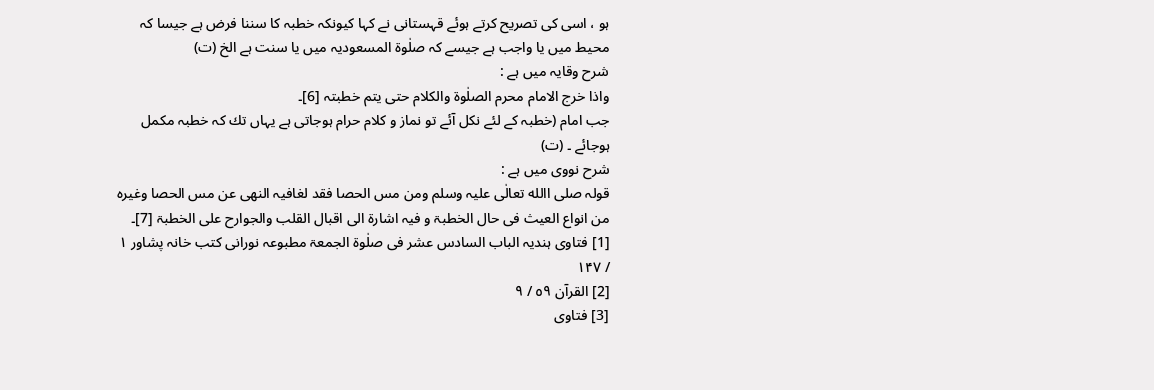ہو ، اسی کی تصریح کرتے ہوئے قہستانی نے کہا کیونکہ خطبہ کا سننا فرض ہے جیسا کہ محیط میں یا واجب ہے جیسے کہ صلٰوۃ المسعودیہ میں یا سنت ہے الخ (ت)
شرح وقایہ میں ہے :
واذا خرج الامام محرم الصلٰوۃ والکلام حتی یتم خطبتہ [6]۔
جب امام (خطبہ کے لئے نکل آئے تو نماز و کلام حرام ہوجاتی ہے یہاں تك کہ خطبہ مکمل ہوجائے ۔ (ت)
شرح نووی میں ہے :
قولہ صلی االله تعالٰی علیہ وسلم ومن مس الحصا فقد لغافیہ النھی عن مس الحصا وغیرہ من انواع العیث فی حال الخطبۃ و فیہ اشارۃ الی اقبال القلب والجوارح علی الخطبۃ [7]۔
[1] فتاوی ہندیہ الباب السادس عشر فی صلٰوۃ الجمعۃ مطبوعہ نورانی کتب خانہ پشاور ۱ / ۱۴۷
[2] القرآن ٥٩ / ٩
[3] فتاوی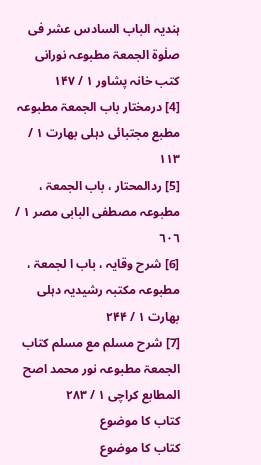ہندیہ الباب السادس عشر فی صلٰوۃ الجمعۃ مطبوعہ نورانی کتب خانہ پشاور ۱ / ۱۴۷
[4] درمختار باب الجمعۃ مطبوعہ مطبع مجتبائی دہلی بھارت ١ / ١١٣
[5] ردالمحتار ، باب الجمعۃ ، مطبوعہ مصطفی البابی مصر ١ / ٦٠٦
[6] شرح وقایہ ، باب ا لجمعۃ ، مطبوعہ مکتبہ رشیدیہ دہلی بھارت ۱ / ۲۴۴
[7] شرح مسلم مع مسلم کتاب الجمعۃ مطبوعہ نور محمد اصح المطابع کراچی ۱ / ۲۸۳
کتاب کا موضوع
کتاب کا موضوع